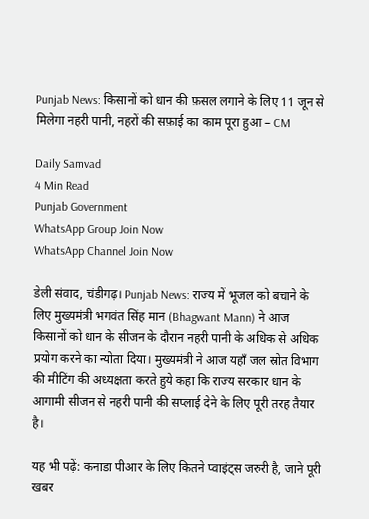Punjab News: किसानों को धान की फ़सल लगाने के लिए 11 जून से मिलेगा नहरी पानी, नहरों की सफ़ाई का काम पूरा हुआ – CM

Daily Samvad
4 Min Read
Punjab Government
WhatsApp Group Join Now
WhatsApp Channel Join Now

डेली संवाद, चंडीगढ़। Punjab News: राज्य में भूजल को बचाने के लिए मुख्यमंत्री भगवंत सिंह मान (Bhagwant Mann) ने आज किसानों को धान के सीजन के दौरान नहरी पानी के अधिक से अधिक प्रयोग करने का न्योता दिया। मुख्यमंत्री ने आज यहाँ जल स्रोत विभाग की मीटिंग की अध्यक्षता करते हुये कहा कि राज्य सरकार धान के आगामी सीजन से नहरी पानी की सप्लाई देने के लिए पूरी तरह तैयार है।

यह भी पढ़ें: कनाडा पीआर के लिए कितने प्वाइंट्स जरुरी है, जाने पूरी खबर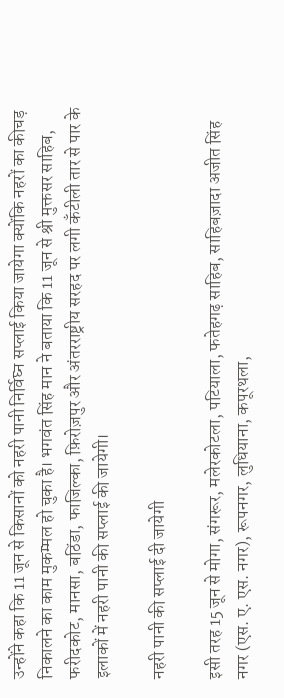उन्होंने कहा कि 11 जून से किसानों को नहरी पानी निर्विघ्न सप्लाई किया जायेगा क्योंकि नहरों का कीचड़ निकालने का काम मुकम्मल हो चुका है। भगवंत सिंह मान ने बताया कि 11 जून से श्री मुक्तसर साहिब, फरीदकोट, मानसा, बठिंडा, फाजिल्का, फ़िरोज़पुर और अंतरराष्ट्रीय सरहद पर लगी कँटीली तार से पार के इलाकों में नहरी पानी की सप्लाई की जायेगी।

नहरी पानी की सप्लाई दी जायेगी

इसी तरह 15 जून से मोगा, संगरूर, मलेरकोटला, पटियाला, फतेहगढ़ साहिब, साहिबज़ादा अजीत सिंह नगर (एस. ए. एस. नगर), रूपनगर, लुधियाना, कपूरथला,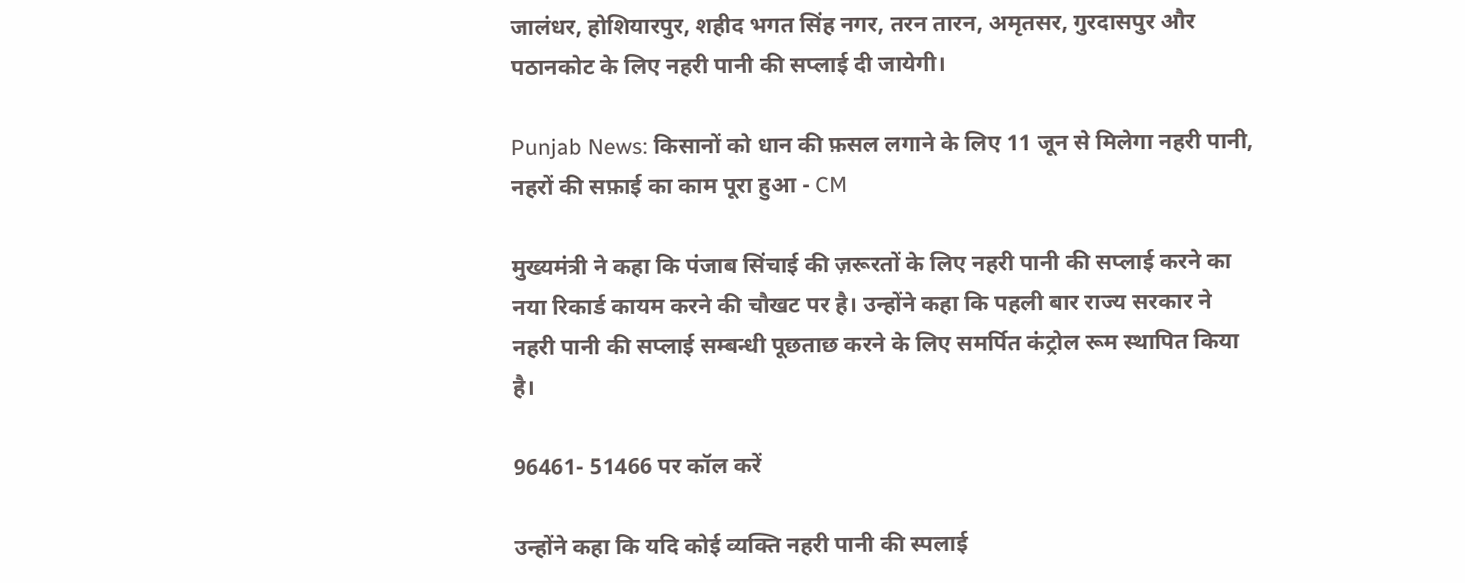जालंधर, होशियारपुर, शहीद भगत सिंह नगर, तरन तारन, अमृतसर, गुरदासपुर और पठानकोट के लिए नहरी पानी की सप्लाई दी जायेगी।

Punjab News: किसानों को धान की फ़सल लगाने के लिए 11 जून से मिलेगा नहरी पानी, नहरों की सफ़ाई का काम पूरा हुआ - CM

मुख्यमंत्री ने कहा कि पंजाब सिंचाई की ज़रूरतों के लिए नहरी पानी की सप्लाई करने का नया रिकार्ड कायम करने की चौखट पर है। उन्होंने कहा कि पहली बार राज्य सरकार ने नहरी पानी की सप्लाई सम्बन्धी पूछताछ करने के लिए समर्पित कंट्रोल रूम स्थापित किया है।

96461- 51466 पर कॉल करें

उन्होंने कहा कि यदि कोई व्यक्ति नहरी पानी की स्पलाई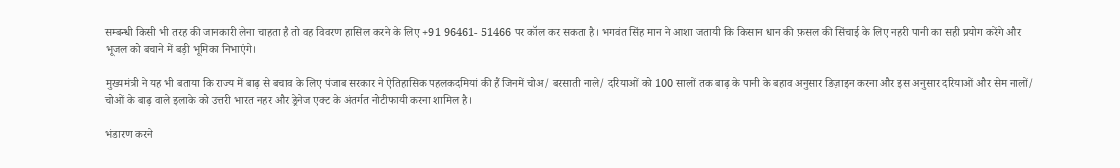सम्बन्धी किसी भी तरह की जानकारी लेना चाहता है तो वह विवरण हासिल करने के लिए +91 96461- 51466 पर कॉल कर सकता है। भगवंत सिंह मान ने आशा जतायी कि किसान धान की फ़सल की सिंचाई के लिए नहरी पानी का सही प्रयोग करेंगे और भूजल को बचाने में बड़ी भूमिका निभाएंगे।

मुख्यमंत्री ने यह भी बताया कि राज्य में बाढ़ से बचाव के लिए पंजाब सरकार ने ऐतिहासिक पहलकदमियां की हैं जिनमें चोअ/ बरसाती नाले/ दरियाओं को 100 सालों तक बाढ़ के पानी के बहाव अनुसार डिज़ाइन करना और इस अनुसार दरियाओं और सेम नालों/ चोओं के बाढ़ वाले इलाके को उत्तरी भारत नहर और ड्रेनेज एक्ट के अंतर्गत नोटीफायी करना शामिल है।

भंडारण करने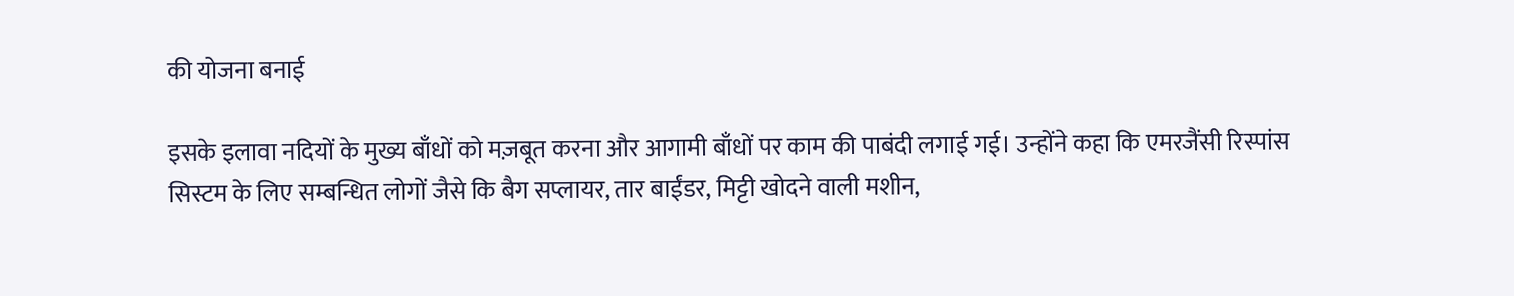की योजना बनाई

इसके इलावा नदियों के मुख्य बाँधों को मज़बूत करना और आगामी बाँधों पर काम की पाबंदी लगाई गई। उन्होंने कहा कि एमरजैंसी रिस्पांस सिस्टम के लिए सम्बन्धित लोगों जैसे कि बैग सप्लायर, तार बाईंडर, मिट्टी खोदने वाली मशीन,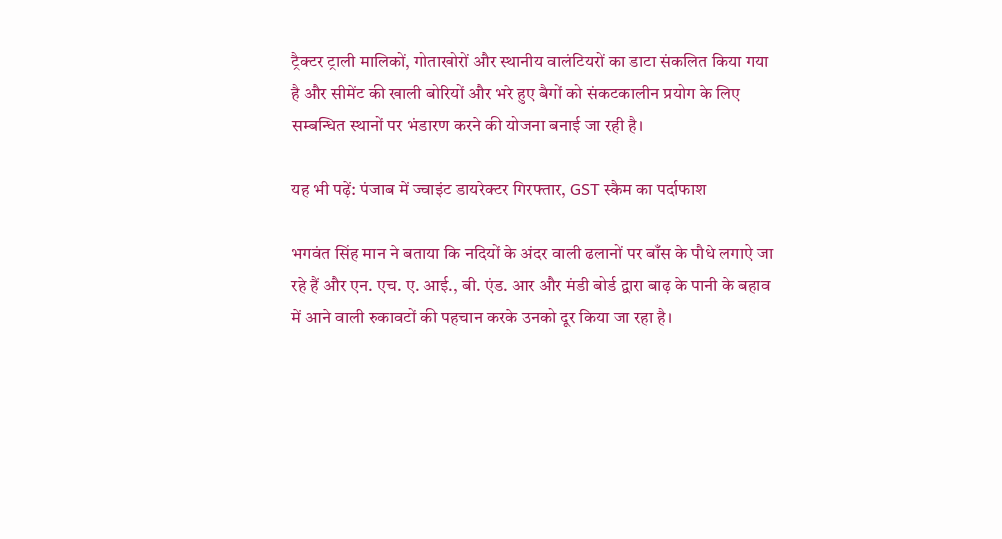ट्रैक्टर ट्राली मालिकों, गोताखोरों और स्थानीय वालंटियरों का डाटा संकलित किया गया है और सीमेंट की खाली बोरियों और भरे हुए बैगों को संकटकालीन प्रयोग के लिए सम्बन्धित स्थानों पर भंडारण करने की योजना बनाई जा रही है।

यह भी पढ़ें: पंजाब में ज्वाइंट डायरेक्टर गिरफ्तार, GST स्कैम का पर्दाफाश

भगवंत सिंह मान ने बताया कि नदियों के अंदर वाली ढलानों पर बाँस के पौधे लगाऐ जा रहे हैं और एन. एच. ए. आई., बी. एंड. आर और मंडी बोर्ड द्वारा बाढ़ के पानी के बहाव में आने वाली रुकावटों की पहचान करके उनको दूर किया जा रहा है।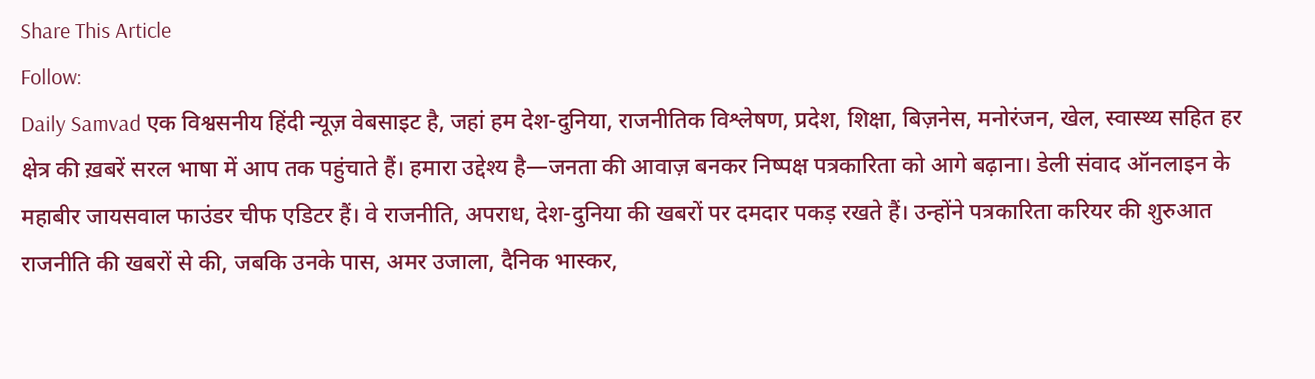Share This Article
Follow:
Daily Samvad एक विश्वसनीय हिंदी न्यूज़ वेबसाइट है, जहां हम देश-दुनिया, राजनीतिक विश्लेषण, प्रदेश, शिक्षा, बिज़नेस, मनोरंजन, खेल, स्वास्थ्य सहित हर क्षेत्र की ख़बरें सरल भाषा में आप तक पहुंचाते हैं। हमारा उद्देश्य है—जनता की आवाज़ बनकर निष्पक्ष पत्रकारिता को आगे बढ़ाना। डेली संवाद ऑनलाइन के महाबीर जायसवाल फाउंडर चीफ एडिटर हैं। वे राजनीति, अपराध, देश-दुनिया की खबरों पर दमदार पकड़ रखते हैं। उन्होंने पत्रकारिता करियर की शुरुआत राजनीति की खबरों से की, जबकि उनके पास, अमर उजाला, दैनिक भास्कर,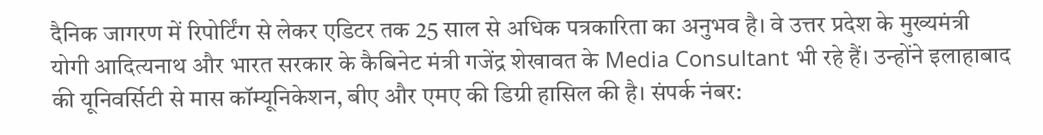दैनिक जागरण में रिपोर्टिंग से लेकर एडिटर तक 25 साल से अधिक पत्रकारिता का अनुभव है। वे उत्तर प्रदेश के मुख्यमंत्री योगी आदित्यनाथ और भारत सरकार के कैबिनेट मंत्री गजेंद्र शेखावत के Media Consultant भी रहे हैं। उन्होंने इलाहाबाद की यूनिवर्सिटी से मास कॉम्यूनिकेशन, बीए और एमए की डिग्री हासिल की है। संपर्क नंबर: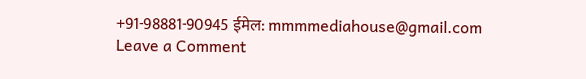+91-98881-90945 ईमेल: mmmmediahouse@gmail.com
Leave a Comment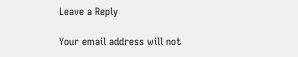Leave a Reply

Your email address will not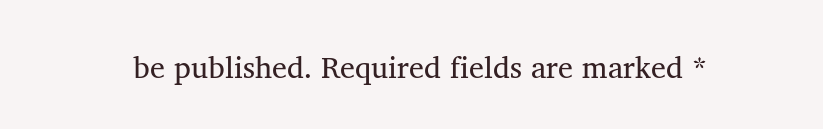be published. Required fields are marked *